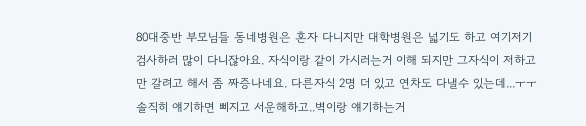80대중반 부모님들 동네병원은 혼자 다니지만 대학병원은 넓기도 하고 여기저기 검사하러 많이 다니잖아요. 자식이랑 같이 가시러는거 이해 되지만 그자식이 저하고만 갈려고 해서 좀 짜증나네요. 다른자식 2명 더 있고 연차도 다낼수 있는데...ㅜㅜ솔직히 얘기하면 삐지고 서운해하고..벽이랑 얘기하는거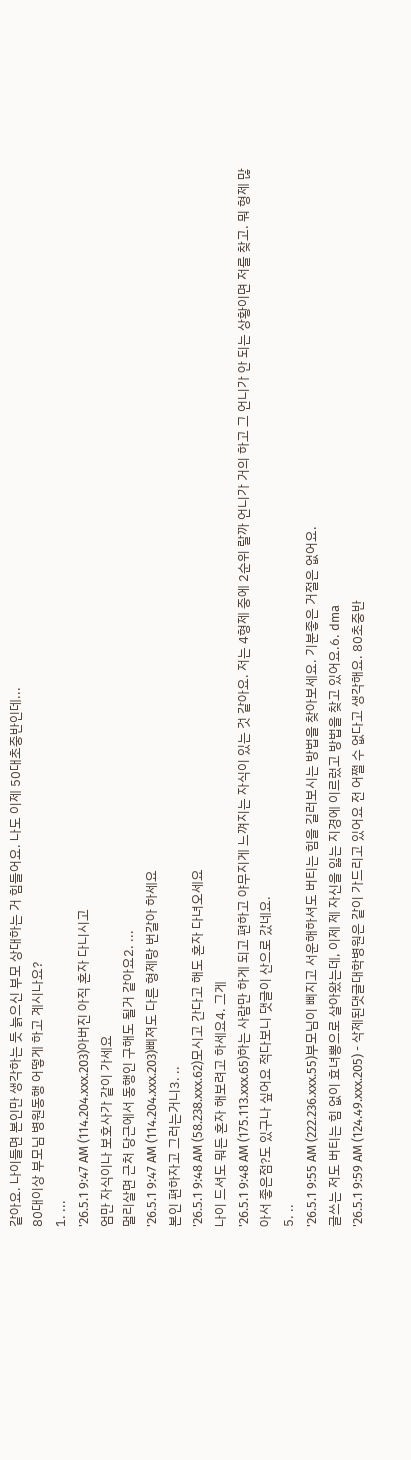같아요. 나이들면 본인만 생각하는 듯 늙으신 부모 상대하는 거 힘들어요. 나도 이제 50대초중반인데...
80대이상 부모님 병원동행 어떻게 하고 계시나요?
1. ...
'26.5.1 9:47 AM (114.204.xxx.203)아버진 아직 혼자 다니시고
엄만 자식이나 보호사가 같이 가세요
멀리살면 근처 당근에서 동행인 구해도 될거 같아요2. ...
'26.5.1 9:47 AM (114.204.xxx.203)삐져도 다른 형제랑 번갈아 하세요
본인 편하자고 그러는거니3. ..
'26.5.1 9:48 AM (58.238.xxx.62)모시고 간다고 해도 혼자 다녀오세요
나이 드셔도 뭐든 혼자 해보려고 하세요4. 그게
'26.5.1 9:48 AM (175.113.xxx.65)하는 사람만 하게 되고 편하고 야무지게 느껴지는 자식이 있는 것 같아요. 저는 4형제 중에 2순위 랄까 언니가 거의 하고 그 언니가 안 되는 상황이면 저를 찾고. 뭐 형제 많아서 좋은점?도 있구나 싶어요 적다보니 댓글이 산으로 갔네요.
5. ..
'26.5.1 9:55 AM (222.236.xxx.55)부모님이 삐지고 서운해하셔도 버티는 힘을 길러보시는 방법을 찾아보세요. 기분좋은 거절은 없어요.
글쓰는 저도 버티는 힘 없이 효녀뽕으로 살아왔는데, 이제 제 자신을 잃는 지경에 이르렀고 방법을 찾고 있어요.6. dma
'26.5.1 9:59 AM (124.49.xxx.205) - 삭제된댓글대학병원은 같이 가드리고 있어요 전 어쩔 수 없다고 생각해요. 80초중반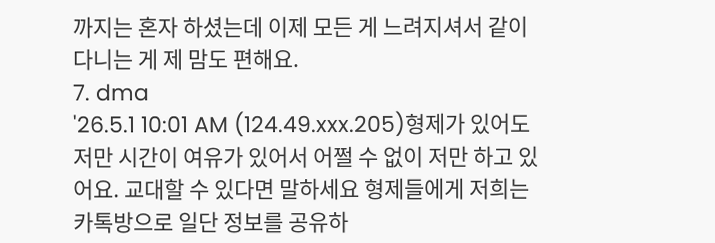까지는 혼자 하셨는데 이제 모든 게 느려지셔서 같이 다니는 게 제 맘도 편해요.
7. dma
'26.5.1 10:01 AM (124.49.xxx.205)형제가 있어도 저만 시간이 여유가 있어서 어쩔 수 없이 저만 하고 있어요. 교대할 수 있다면 말하세요 형제들에게 저희는 카톡방으로 일단 정보를 공유하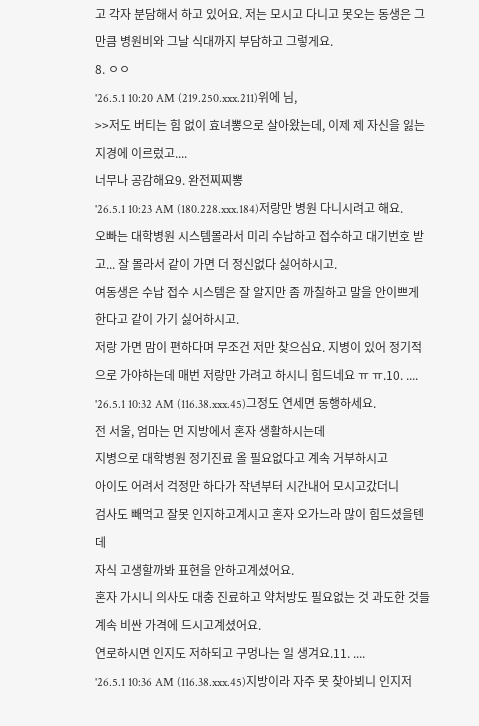고 각자 분담해서 하고 있어요. 저는 모시고 다니고 못오는 동생은 그만큼 병원비와 그날 식대까지 부담하고 그렇게요.
8. ㅇㅇ
'26.5.1 10:20 AM (219.250.xxx.211)위에 님,
>>저도 버티는 힘 없이 효녀뽕으로 살아왔는데, 이제 제 자신을 잃는 지경에 이르렀고....
너무나 공감해요9. 완전찌찌뽕
'26.5.1 10:23 AM (180.228.xxx.184)저랑만 병원 다니시려고 해요.
오빠는 대학병원 시스템몰라서 미리 수납하고 접수하고 대기번호 받고... 잘 몰라서 같이 가면 더 정신없다 싫어하시고.
여동생은 수납 접수 시스템은 잘 알지만 좀 까칠하고 말을 안이쁘게 한다고 같이 가기 싫어하시고.
저랑 가면 맘이 편하다며 무조건 저만 찾으심요. 지병이 있어 정기적으로 가야하는데 매번 저랑만 가려고 하시니 힘드네요 ㅠ ㅠ.10. ....
'26.5.1 10:32 AM (116.38.xxx.45)그정도 연세면 동행하세요.
전 서울, 엄마는 먼 지방에서 혼자 생활하시는데
지병으로 대학병원 정기진료 올 필요없다고 계속 거부하시고
아이도 어려서 걱정만 하다가 작년부터 시간내어 모시고갔더니
검사도 빼먹고 잘못 인지하고계시고 혼자 오가느라 많이 힘드셨을텐데
자식 고생할까봐 표현을 안하고계셨어요.
혼자 가시니 의사도 대충 진료하고 약처방도 필요없는 것 과도한 것들
계속 비싼 가격에 드시고계셨어요.
연로하시면 인지도 저하되고 구멍나는 일 생겨요.11. ....
'26.5.1 10:36 AM (116.38.xxx.45)지방이라 자주 못 찾아뵈니 인지저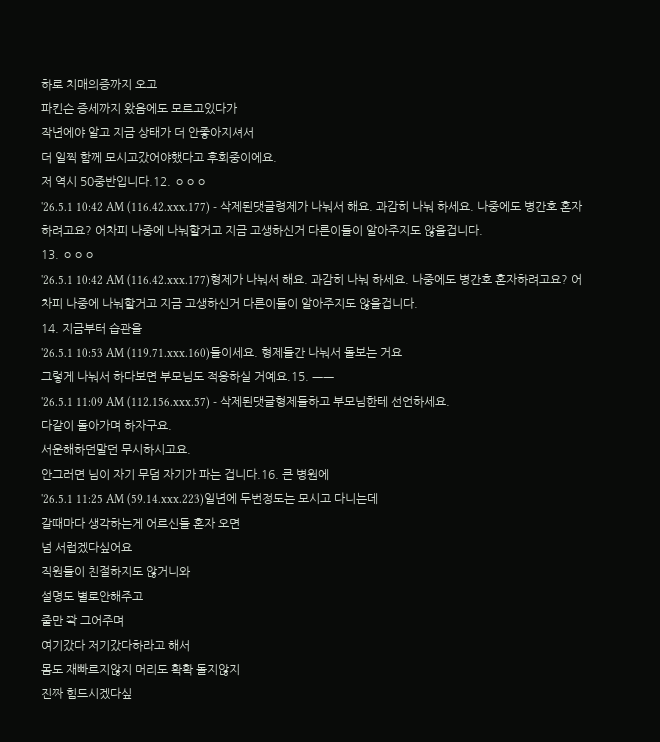하로 치매의증까지 오고
파킨슨 증세까지 왔음에도 모르고있다가
작년에야 알고 지금 상태가 더 안좋아지셔서
더 일찍 함께 모시고갔어야했다고 후회중이에요.
저 역시 50중반입니다.12. ㅇㅇㅇ
'26.5.1 10:42 AM (116.42.xxx.177) - 삭제된댓글령제가 나눠서 해요. 과감히 나눠 하세요. 나중에도 병간호 혼자하려고요? 어차피 나중에 나눠할거고 지금 고생하신거 다른이들이 알아주지도 않을겁니다.
13. ㅇㅇㅇ
'26.5.1 10:42 AM (116.42.xxx.177)형제가 나눠서 해요. 과감히 나눠 하세요. 나중에도 병간호 혼자하려고요? 어차피 나중에 나눠할거고 지금 고생하신거 다른이들이 알아주지도 않을겁니다.
14. 지금부터 습관을
'26.5.1 10:53 AM (119.71.xxx.160)들이세요. 형제들간 나눠서 돌보는 거요
그렇게 나눠서 하다보면 부모님도 적응하실 거예요.15. ㅡㅡ
'26.5.1 11:09 AM (112.156.xxx.57) - 삭제된댓글형제들하고 부모님한테 선언하세요.
다같이 돌아가며 하자구요.
서운해하던말던 무시하시고요.
안그러면 님이 자기 무덤 자기가 파는 겁니다.16. 큰 병원에
'26.5.1 11:25 AM (59.14.xxx.223)일년에 두번정도는 모시고 다니는데
갈때마다 생각하는게 어르신들 혼자 오면
넘 서럽겠다싶어요
직원들이 친절하지도 않거니와
설명도 별로안해주고
줄만 쫙 그어주며
여기갔다 저기갔다하라고 해서
몸도 재빠르지않지 머리도 확확 돌지않지
진짜 힘드시겠다싶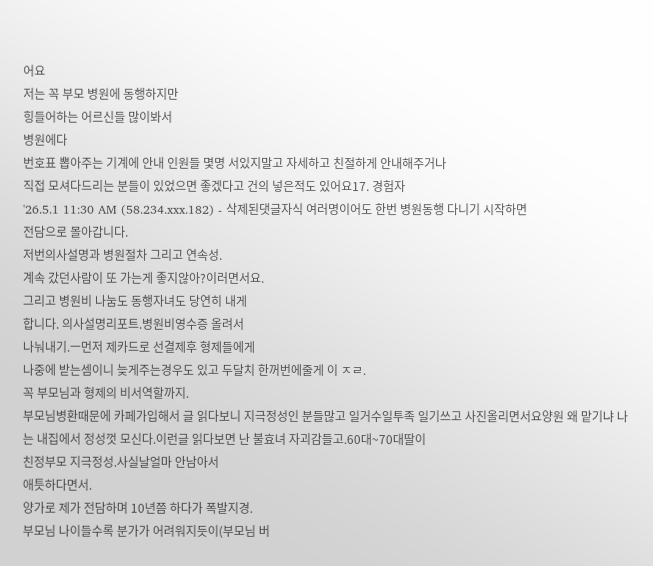어요
저는 꼭 부모 병원에 동행하지만
힝들어하는 어르신들 많이봐서
병원에다
번호표 뽑아주는 기계에 안내 인원들 몇명 서있지말고 자세하고 친절하게 안내해주거나
직접 모셔다드리는 분들이 있었으면 좋겠다고 건의 넣은적도 있어요17. 경험자
'26.5.1 11:30 AM (58.234.xxx.182) - 삭제된댓글자식 여러명이어도 한번 병원동행 다니기 시작하면
전담으로 몰아갑니다.
저번의사설명과 병원절차 그리고 연속성.
계속 갔던사람이 또 가는게 좋지않아?이러면서요.
그리고 병원비 나눔도 동행자녀도 당연히 내게
합니다. 의사설명리포트.병원비영수증 올려서
나눠내기.ㅡ먼저 제카드로 선결제후 형제들에게
나중에 받는셈이니 늦게주는경우도 있고 두달치 한꺼번에줄게 이 ㅈㄹ.
꼭 부모님과 형제의 비서역할까지.
부모님병환때문에 카페가입해서 글 읽다보니 지극정성인 분들많고 일거수일투족 일기쓰고 사진올리면서요양원 왜 맡기냐 나는 내집에서 정성껏 모신다.이런글 읽다보면 난 불효녀 자괴감들고.60대~70대딸이
친정부모 지극정성.사실날얼마 안남아서
애틋하다면서.
양가로 제가 전담하며 10년쯤 하다가 폭발지경.
부모님 나이들수록 분가가 어려워지듯이(부모님 버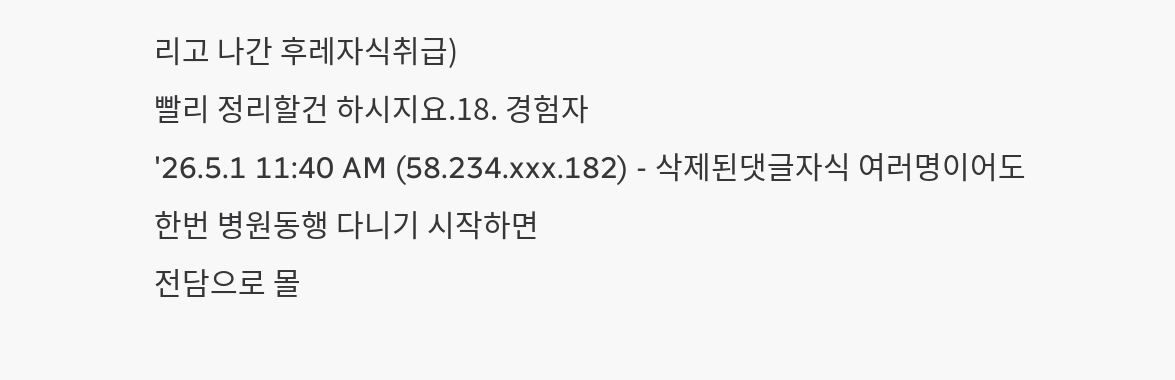리고 나간 후레자식취급)
빨리 정리할건 하시지요.18. 경험자
'26.5.1 11:40 AM (58.234.xxx.182) - 삭제된댓글자식 여러명이어도 한번 병원동행 다니기 시작하면
전담으로 몰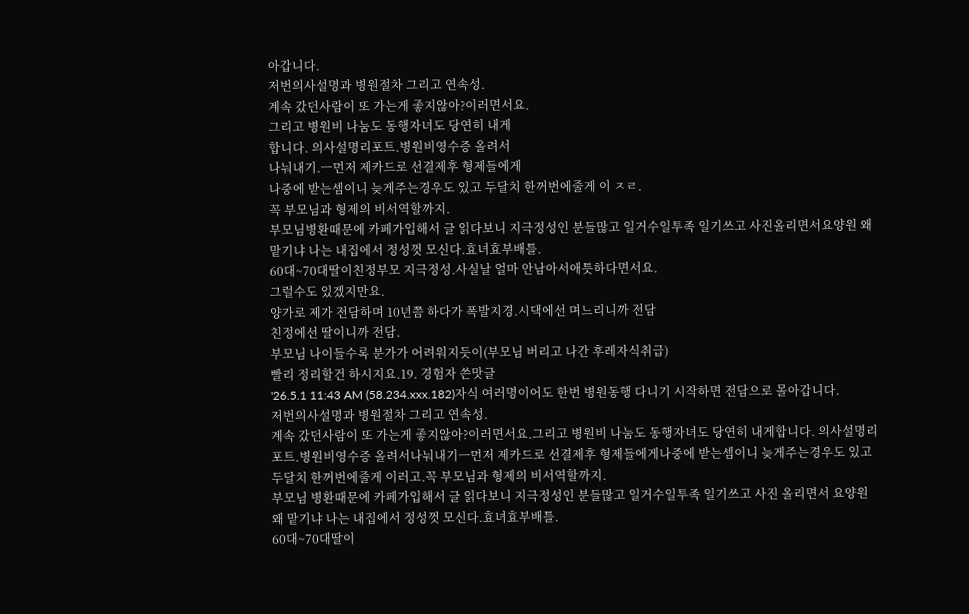아갑니다.
저번의사설명과 병원절차 그리고 연속성.
계속 갔던사람이 또 가는게 좋지않아?이러면서요.
그리고 병원비 나눔도 동행자녀도 당연히 내게
합니다. 의사설명리포트.병원비영수증 올려서
나눠내기.ㅡ먼저 제카드로 선결제후 형제들에게
나중에 받는셈이니 늦게주는경우도 있고 두달치 한꺼번에줄게 이 ㅈㄹ.
꼭 부모님과 형제의 비서역할까지.
부모님병환때문에 카페가입해서 글 읽다보니 지극정성인 분들많고 일거수일투족 일기쓰고 사진올리면서요양원 왜 맡기냐 나는 내집에서 정성껏 모신다.효녀효부배틀.
60대~70대딸이친정부모 지극정성.사실날 얼마 안남아서애틋하다면서요.
그럴수도 있겠지만요.
양가로 제가 전담하며 10년쯤 하다가 폭발지경.시댁에선 며느리니까 전담
친정에선 딸이니까 전담.
부모님 나이들수록 분가가 어려워지듯이(부모님 버리고 나간 후레자식취급)
빨리 정리할건 하시지요.19. 경험자 쓴맛글
'26.5.1 11:43 AM (58.234.xxx.182)자식 여러명이어도 한번 병원동행 다니기 시작하면 전담으로 몰아갑니다.
저번의사설명과 병원절차 그리고 연속성.
계속 갔던사람이 또 가는게 좋지않아?이러면서요.그리고 병원비 나눔도 동행자녀도 당연히 내게합니다. 의사설명리포트.병원비영수증 올려서나눠내기ㅡ먼저 제카드로 선결제후 형제들에게나중에 받는셈이니 늦게주는경우도 있고 두달치 한꺼번에줄게 이러고.꼭 부모님과 형제의 비서역할까지.
부모님 병환때문에 카페가입해서 글 읽다보니 지극정성인 분들많고 일거수일투족 일기쓰고 사진 올리면서 요양원 왜 맡기냐 나는 내집에서 정성껏 모신다.효녀효부배틀.
60대~70대딸이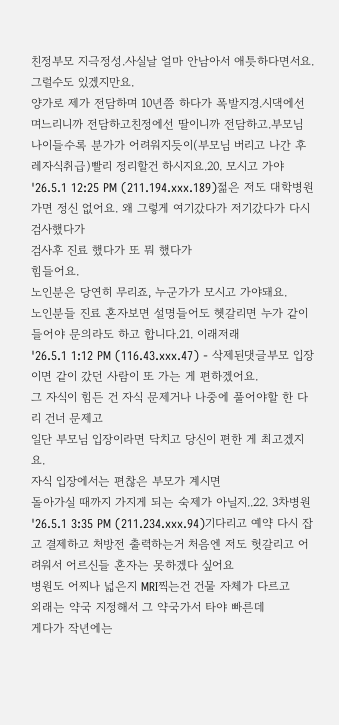친정부모 지극정성.사실날 얼마 안남아서 애틋하다면서요.
그럴수도 있겠지만요.
양가로 제가 전담하며 10년쯤 하다가 폭발지경.시댁에선 며느리니까 전담하고친정에선 딸이니까 전담하고.부모님 나이들수록 분가가 어려워지듯이(부모님 버리고 나간 후레자식취급)빨리 정리할건 하시지요.20. 모시고 가야
'26.5.1 12:25 PM (211.194.xxx.189)젊은 저도 대학병원 가면 정신 없어요. 왜 그렇게 여기갔다가 저기갔다가 다시 검사했다가
검사후 진료 했다가 또 뭐 했다가
힘들어요.
노인분은 당연히 무리죠, 누군가가 모시고 가야돼요.
노인분들 진료 혼자보면 설명들어도 헷갈리면 누가 같이 들어야 문의라도 하고 합니다.21. 이래저래
'26.5.1 1:12 PM (116.43.xxx.47) - 삭제된댓글부모 입장이면 같이 갔던 사람이 또 가는 게 편하겠어요.
그 자식이 힘든 건 자식 문제거나 나중에 풀어야할 한 다리 건너 문제고
일단 부모님 입장이라면 닥치고 당신이 편한 게 최고겠지요.
자식 입장에서는 편찮은 부모가 계시면
돌아가실 때까지 가지게 되는 숙제가 아닐지..22. 3차병원
'26.5.1 3:35 PM (211.234.xxx.94)기다리고 예약 다시 잡고 결제하고 처방전 출력하는거 처음엔 저도 헛갈리고 어려워서 어르신들 혼자는 못하겠다 싶어요
병원도 어찌나 넓은지 MRI찍는건 건물 자체가 다르고
외래는 약국 지정해서 그 약국가서 타야 빠른데
게다가 작년에는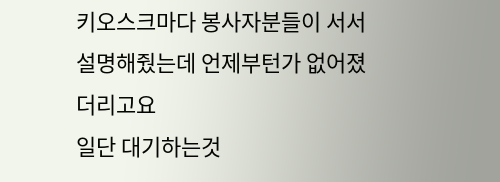키오스크마다 봉사자분들이 서서 설명해줬는데 언제부턴가 없어졌더리고요
일단 대기하는것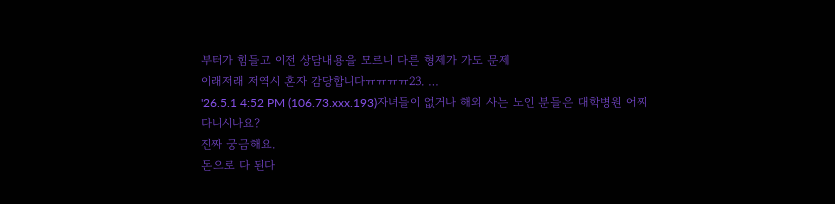부터가 힘들고 이전 상담내용을 모르니 다른 형제가 가도 문제
이래저래 저역시 혼자 감당합니다ㅠㅠㅠㅠ23. …
'26.5.1 4:52 PM (106.73.xxx.193)자녀들이 없거나 해외 사는 노인 분들은 대학병원 어찌 다니시나요?
진짜 궁금해요.
돈으로 다 된다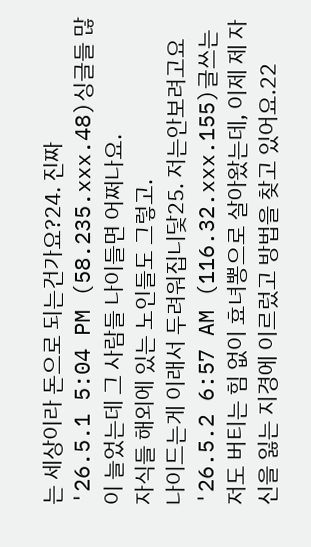는 세상이라 돈으로 되는건가요?24. 진짜
'26.5.1 5:04 PM (58.235.xxx.48)싱글들 많이 늘었는데 그 사람들 나이들면 어쩌나요.
자식들 해외에 있는 노인들도 그렇고.
나이드는게 이래서 두려워집니닻25. 저는안보려고요
'26.5.2 6:57 AM (116.32.xxx.155)글쓰는 저도 버티는 힘 없이 효녀뽕으로 살아왔는데, 이제 제 자신을 잃는 지경에 이르렀고 방법을 찾고 있어요.22